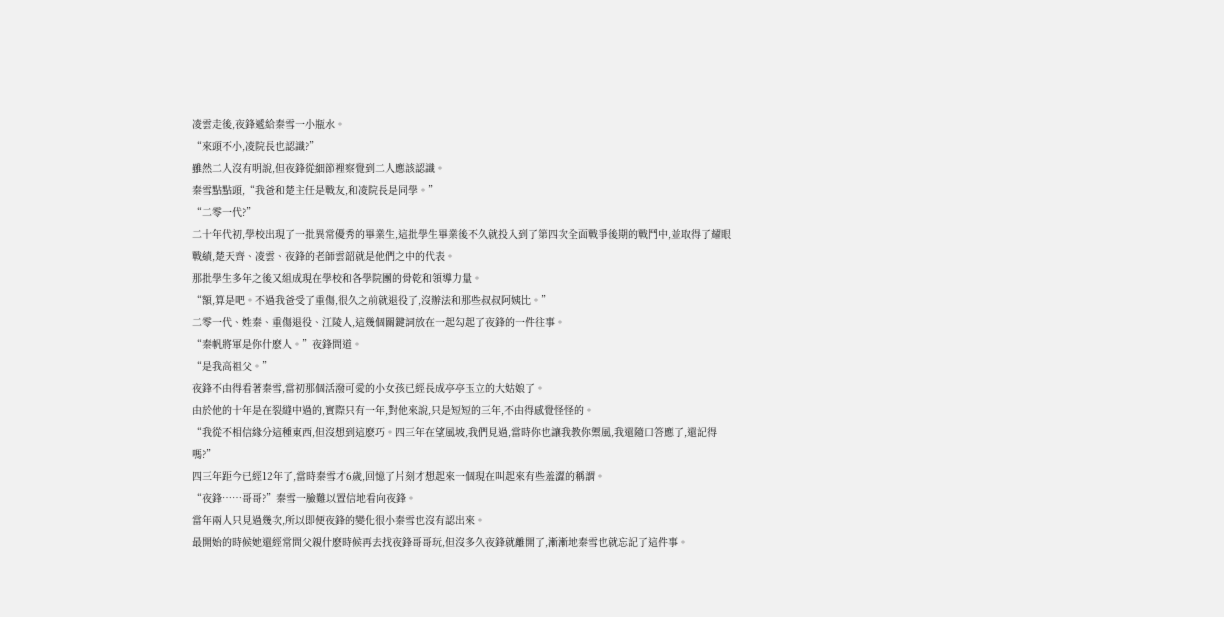凌雲走後,夜鋒遞給秦雪一小瓶水。
“來頭不小,凌院長也認識?”
雖然二人沒有明說,但夜鋒從細節裡察覺到二人應該認識。
秦雪點點頭,“我爸和楚主任是戰友,和凌院長是同學。”
“二零一代?”
二十年代初,學校出現了一批異常優秀的畢業生,這批學生畢業後不久就投入到了第四次全面戰爭後期的戰鬥中,並取得了耀眼戰績,楚天齊、凌雲、夜鋒的老師雲韶就是他們之中的代表。
那批學生多年之後又組成現在學校和各學院團的骨乾和領導力量。
“額,算是吧。不過我爸受了重傷,很久之前就退役了,沒辦法和那些叔叔阿姨比。”
二零一代、姓秦、重傷退役、江陵人,這幾個關鍵詞放在一起勾起了夜鋒的一件往事。
“秦帆將軍是你什麽人。”夜鋒問道。
“是我高祖父。”
夜鋒不由得看著秦雪,當初那個活潑可愛的小女孩已經長成亭亭玉立的大姑娘了。
由於他的十年是在裂縫中過的,實際只有一年,對他來說,只是短短的三年,不由得感覺怪怪的。
“我從不相信緣分這種東西,但沒想到這麽巧。四三年在望風坡,我們見過,當時你也讓我教你禦風,我還隨口答應了,還記得嗎?”
四三年距今已經12年了,當時秦雪才6歲,回憶了片刻才想起來一個現在叫起來有些羞澀的稱謂。
“夜鋒……哥哥?”秦雪一臉難以置信地看向夜鋒。
當年兩人只見過幾次,所以即便夜鋒的變化很小秦雪也沒有認出來。
最開始的時候她還經常問父親什麽時候再去找夜鋒哥哥玩,但沒多久夜鋒就離開了,漸漸地秦雪也就忘記了這件事。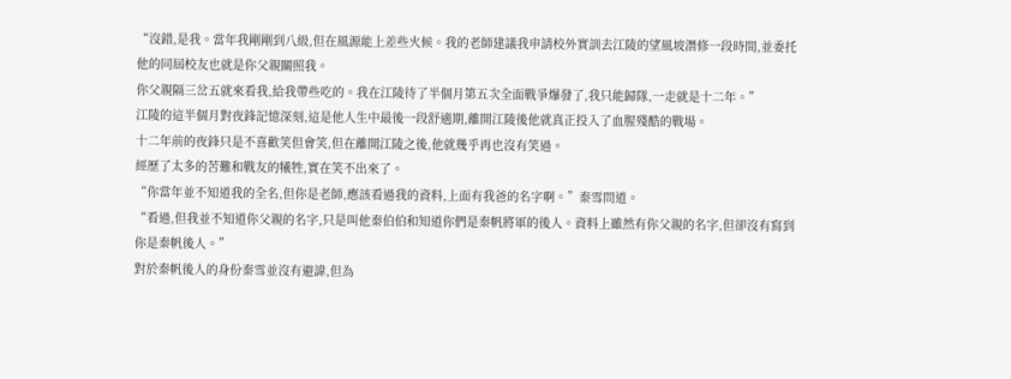“沒錯,是我。當年我剛剛到八級,但在風源能上差些火候。我的老師建議我申請校外實訓去江陵的望風坡潛修一段時間,並委托他的同屆校友也就是你父親關照我。
你父親隔三岔五就來看我,給我帶些吃的。我在江陵待了半個月第五次全面戰爭爆發了,我只能歸隊,一走就是十二年。”
江陵的這半個月對夜鋒記憶深刻,這是他人生中最後一段舒適期,離開江陵後他就真正投入了血腥殘酷的戰場。
十二年前的夜鋒只是不喜歡笑但會笑,但在離開江陵之後,他就幾乎再也沒有笑過。
經歷了太多的苦難和戰友的犧牲,實在笑不出來了。
“你當年並不知道我的全名,但你是老師,應該看過我的資料,上面有我爸的名字啊。”秦雪問道。
“看過,但我並不知道你父親的名字,只是叫他秦伯伯和知道你們是秦帆將軍的後人。資料上雖然有你父親的名字,但卻沒有寫到你是秦帆後人。”
對於秦帆後人的身份秦雪並沒有避諱,但為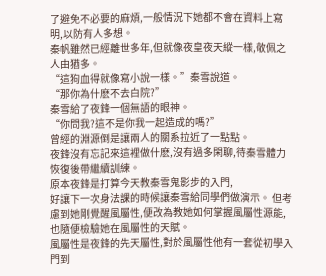了避免不必要的麻煩,一般情況下她都不會在資料上寫明,以防有人多想。
秦帆雖然已經離世多年,但就像夜皇夜天縱一樣,敬佩之人由猶多。
“這狗血得就像寫小說一樣。”秦雪說道。
“那你為什麽不去白院?”
秦雪給了夜鋒一個無語的眼神。
“你問我?這不是你我一起造成的嗎?”
曾經的淵源倒是讓兩人的關系拉近了一點點。
夜鋒沒有忘記來這裡做什麽,沒有過多閑聊,待秦雪體力恢復後帶繼續訓練。
原本夜鋒是打算今天教秦雪鬼影步的入門,
好讓下一次身法課的時候讓秦雪給同學們做演示。 但考慮到她剛覺醒風屬性,便改為教她如何掌握風屬性源能,也隨便檢驗她在風屬性的天賦。
風屬性是夜鋒的先天屬性,對於風屬性他有一套從初學入門到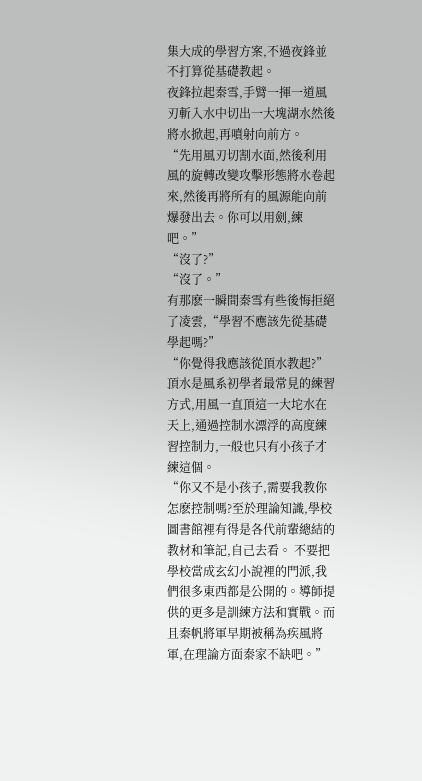集大成的學習方案,不過夜鋒並不打算從基礎教起。
夜鋒拉起秦雪,手臂一揮一道風刃斬入水中切出一大塊湖水然後將水掀起,再噴射向前方。
“先用風刃切割水面,然後利用風的旋轉改變攻擊形態將水卷起來,然後再將所有的風源能向前爆發出去。你可以用劍,練吧。”
“沒了?”
“沒了。”
有那麽一瞬間秦雪有些後悔拒絕了凌雲,“學習不應該先從基礎學起嗎?”
“你覺得我應該從頂水教起?”
頂水是風系初學者最常見的練習方式,用風一直頂這一大坨水在天上,通過控制水漂浮的高度練習控制力,一般也只有小孩子才練這個。
“你又不是小孩子,需要我教你怎麽控制嗎?至於理論知識,學校圖書館裡有得是各代前輩總結的教材和筆記,自己去看。 不要把學校當成玄幻小說裡的門派,我們很多東西都是公開的。導師提供的更多是訓練方法和實戰。而且秦帆將軍早期被稱為疾風將軍,在理論方面秦家不缺吧。”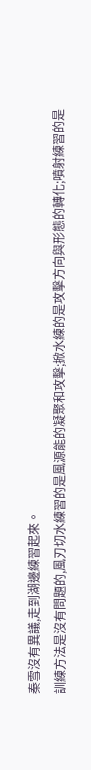秦雪沒有異議,走到湖邊練習起來。
訓練方法是沒有問題的,風刃切水練習的是風源能的凝聚和攻擊;掀水練的是攻擊方向與形態的轉化;噴射練習的是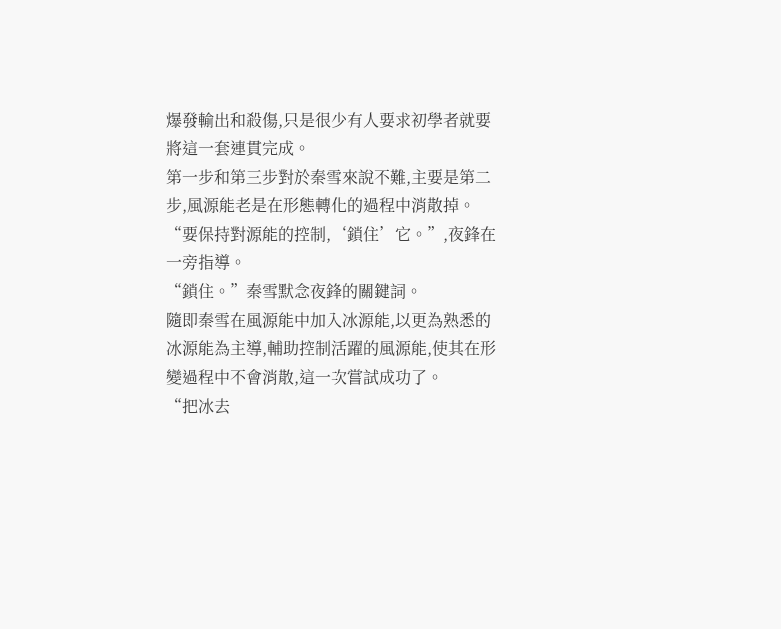爆發輸出和殺傷,只是很少有人要求初學者就要將這一套連貫完成。
第一步和第三步對於秦雪來說不難,主要是第二步,風源能老是在形態轉化的過程中消散掉。
“要保持對源能的控制,‘鎖住’它。”,夜鋒在一旁指導。
“鎖住。”秦雪默念夜鋒的關鍵詞。
隨即秦雪在風源能中加入冰源能,以更為熟悉的冰源能為主導,輔助控制活躍的風源能,使其在形變過程中不會消散,這一次嘗試成功了。
“把冰去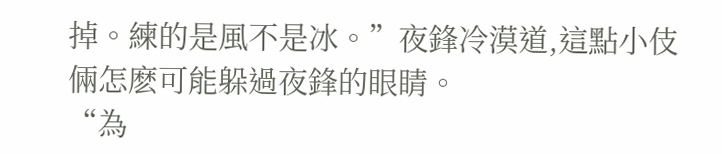掉。練的是風不是冰。”夜鋒冷漠道,這點小伎倆怎麽可能躲過夜鋒的眼睛。
“為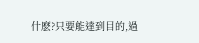什麽?只要能達到目的,過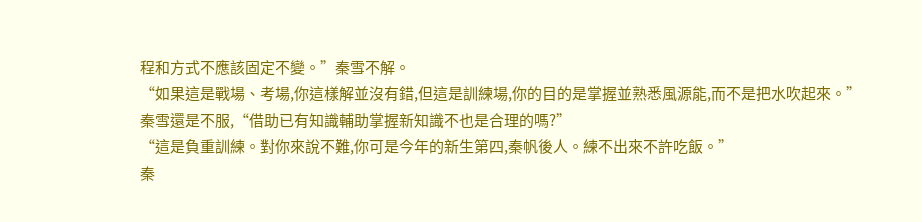程和方式不應該固定不變。”秦雪不解。
“如果這是戰場、考場,你這樣解並沒有錯,但這是訓練場,你的目的是掌握並熟悉風源能,而不是把水吹起來。”
秦雪還是不服,“借助已有知識輔助掌握新知識不也是合理的嗎?”
“這是負重訓練。對你來說不難,你可是今年的新生第四,秦帆後人。練不出來不許吃飯。”
秦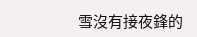雪沒有接夜鋒的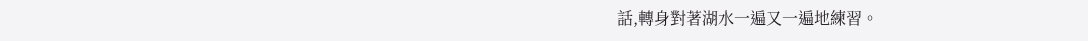話,轉身對著湖水一遍又一遍地練習。